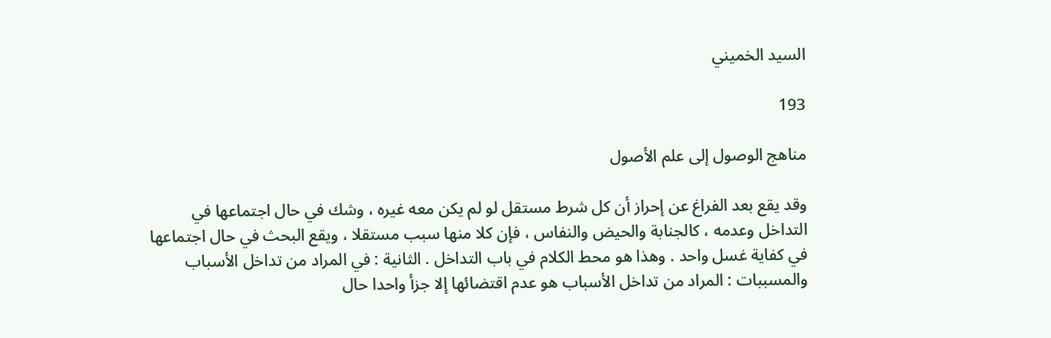السيد الخميني

193

مناهج الوصول إلى علم الأصول

وقد يقع بعد الفراغ عن إحراز أن كل شرط مستقل لو لم يكن معه غيره ، وشك في حال اجتماعها في التداخل وعدمه ، كالجنابة والحيض والنفاس ، فإن كلا منها سبب مستقلا ، ويقع البحث في حال اجتماعها في كفاية غسل واحد . وهذا هو محط الكلام في باب التداخل . الثانية : في المراد من تداخل الأسباب والمسببات : المراد من تداخل الأسباب هو عدم اقتضائها إلا جزأ واحدا حال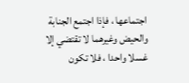اجتماعها ، فإذا اجتمع الجنابة والحيض وغيرهما لا تقتضي إلا غسلا واحدا ، فلا تكون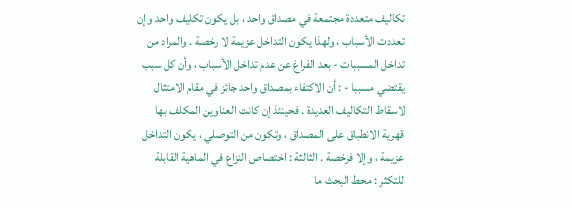تكاليف متعددة مجتمعة في مصداق واحد ، بل يكون تكليف واحد وإن تعددت الأسباب ، ولهذا يكون التداخل عزيمة لا رخصة . والمراد من تداخل المسببات - بعد الفراغ عن عدم تداخل الأسباب ، وأن كل سبب يقتضي مسببا - : أن الاكتفاء بمصداق واحد جائز في مقام الامتثال لاسقاط التكاليف العديدة . فحينئذ إن كانت العناوين المكلف بها قهرية الانطباق على المصداق ، وتكون من التوصلي ، يكون التداخل عزيمة ، وإلا فرخصة . الثالثة : اختصاص النزاع في الماهية القابلة للتكثر : محط البحث ما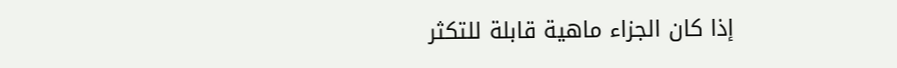إذا كان الجزاء ماهية قابلة للتكثر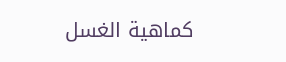كماهية الغسل